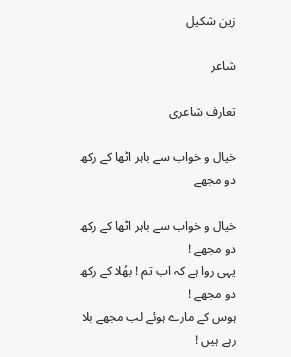زین شکیل

شاعر

تعارف شاعری

خیال و خواب سے باہر اٹھا کے رکھ دو مجھے

خیال و خواب سے باہر اٹھا کے رکھ دو مجھے !
یہی روا ہے کہ اب تم ! بھُلا کے رکھ دو مجھے !
ہوس کے مارے ہوئے لب مجھے بلا رہے ہیں !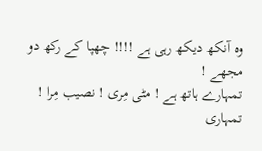وہ آنکھ دیکھ رہی ہے !!!! چھپا کے رکھ دو مجھے !
تمہارے ہاتھ ہے ! مٹی مِری ! نصیب مِرا !
تمہاری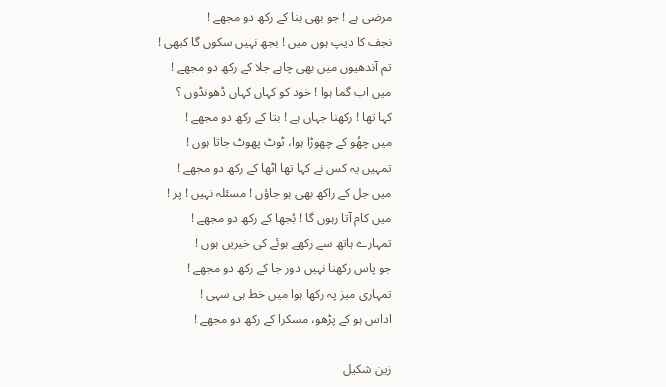مرضی ہے ! جو بھی بنا کے رکھ دو مجھے !
نجف کا دیپ ہوں میں ! بجھ نہیں سکوں گا کبھی !
تم آندھیوں میں بھی چاہے جلا کے رکھ دو مجھے !
میں اب گما ہوا ! خود کو کہاں کہاں ڈھونڈوں ؟
کہا تھا ! رکھنا جہاں ہے ! بتا کے رکھ دو مجھے !
میں چھُو کے چھوڑا ہوا، ٹوٹ پھوٹ جاتا ہوں !
تمہیں یہ کس نے کہا تھا اٹھا کے رکھ دو مجھے !
میں جل کے راکھ بھی ہو جاؤں ! مسئلہ نہیں ! پر !
میں کام آتا رہوں گا ! بُجھا کے رکھ دو مجھے !
تمہارے ہاتھ سے رکھے ہوئے کی خیریں ہوں !
جو پاس رکھنا نہیں دور جا کے رکھ دو مجھے !
تمہاری میز پہ رکھا ہوا میں خط ہی سہی !
اداس ہو کے پڑھو، مسکرا کے رکھ دو مجھے !

زین شکیل